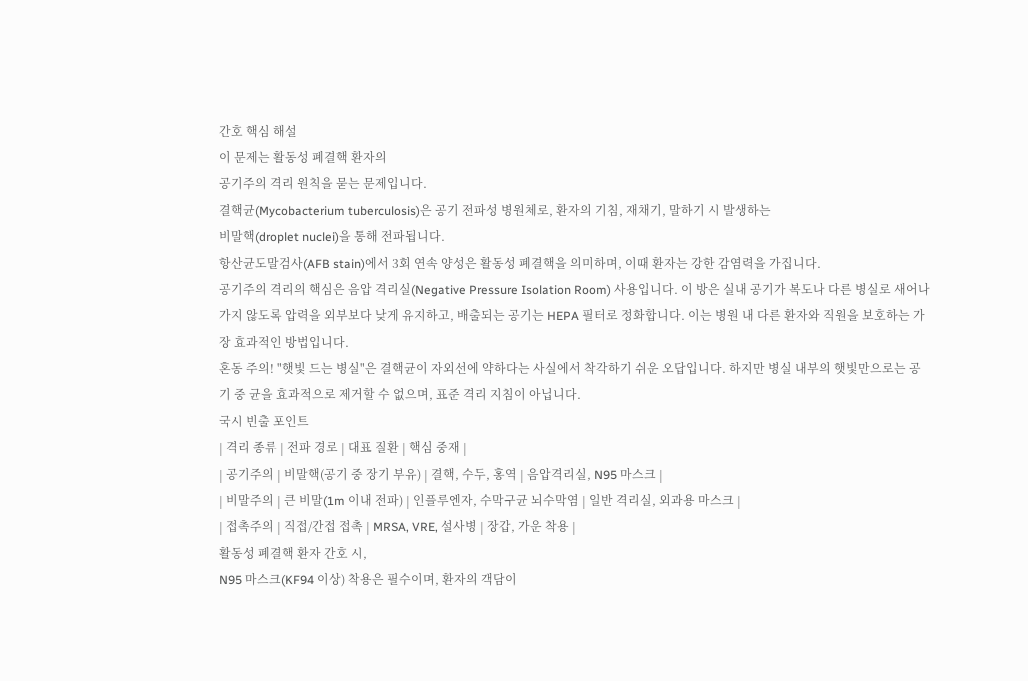간호 핵심 해설
이 문제는 활동성 폐결핵 환자의
공기주의 격리 원칙을 묻는 문제입니다.
결핵균(Mycobacterium tuberculosis)은 공기 전파성 병원체로, 환자의 기침, 재채기, 말하기 시 발생하는
비말핵(droplet nuclei)을 통해 전파됩니다.
항산균도말검사(AFB stain)에서 3회 연속 양성은 활동성 폐결핵을 의미하며, 이때 환자는 강한 감염력을 가집니다.
공기주의 격리의 핵심은 음압 격리실(Negative Pressure Isolation Room) 사용입니다. 이 방은 실내 공기가 복도나 다른 병실로 새어나가지 않도록 압력을 외부보다 낮게 유지하고, 배출되는 공기는 HEPA 필터로 정화합니다. 이는 병원 내 다른 환자와 직원을 보호하는 가장 효과적인 방법입니다.
혼동 주의! "햇빛 드는 병실"은 결핵균이 자외선에 약하다는 사실에서 착각하기 쉬운 오답입니다. 하지만 병실 내부의 햇빛만으로는 공기 중 균을 효과적으로 제거할 수 없으며, 표준 격리 지침이 아닙니다.
국시 빈출 포인트
| 격리 종류 | 전파 경로 | 대표 질환 | 핵심 중재 |
| 공기주의 | 비말핵(공기 중 장기 부유) | 결핵, 수두, 홍역 | 음압격리실, N95 마스크 |
| 비말주의 | 큰 비말(1m 이내 전파) | 인플루엔자, 수막구균 뇌수막염 | 일반 격리실, 외과용 마스크 |
| 접촉주의 | 직접/간접 접촉 | MRSA, VRE, 설사병 | 장갑, 가운 착용 |
활동성 폐결핵 환자 간호 시,
N95 마스크(KF94 이상) 착용은 필수이며, 환자의 객담이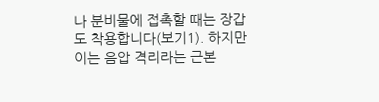나 분비물에 접촉할 때는 장갑도 착용합니다(보기1). 하지만 이는 음압 격리라는 근본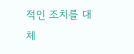적인 조치를 대체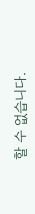할 수 없습니다.